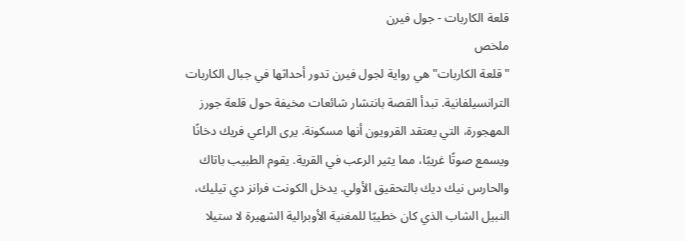قلعة الكاربات - جول فيرن
ملخص
"قلعة الكاربات" هي رواية لجول فيرن تدور أحداثها في جبال الكاربات الترانسيلفانية. تبدأ القصة بانتشار شائعات مخيفة حول قلعة جورز المهجورة، التي يعتقد القرويون أنها مسكونة. يرى الراعي فريك دخانًا ويسمع صوتًا غريبًا، مما يثير الرعب في القرية. يقوم الطبيب باتاك والحارس نيك ديك بالتحقيق الأولي. يدخل الكونت فرانز دي تيليك، النبيل الشاب الذي كان خطيبًا للمغنية الأوبرالية الشهيرة لا ستيلا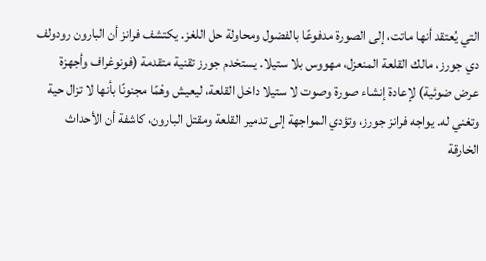التي يُعتقد أنها ماتت، إلى الصورة مدفوعًا بالفضول ومحاولة حل اللغز. يكتشف فرانز أن البارون رودولف دي جورز، مالك القلعة المنعزل، مهووس بلا ستيلا. يستخدم جورز تقنية متقدمة (فونوغراف وأجهزة عرض ضوئية) لإعادة إنشاء صورة وصوت لا ستيلا داخل القلعة، ليعيش وهْمًا مجنونًا بأنها لا تزال حية وتغني له. يواجه فرانز جورز، وتؤدي المواجهة إلى تدمير القلعة ومقتل البارون، كاشفة أن الأحداث الخارقة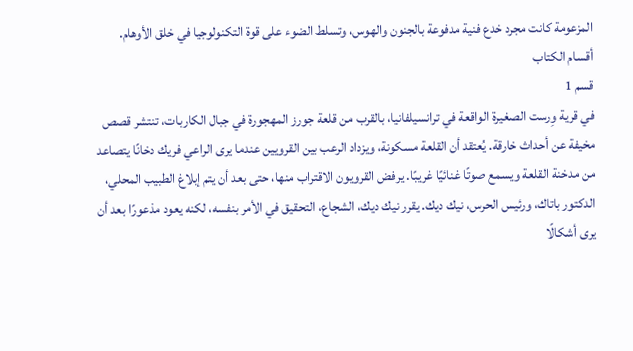المزعومة كانت مجرد خدع فنية مدفوعة بالجنون والهوس، وتسلط الضوء على قوة التكنولوجيا في خلق الأوهام.
أقسام الكتاب
قسم 1
في قرية وِرست الصغيرة الواقعة في ترانسيلفانيا، بالقرب من قلعة جورز المهجورة في جبال الكاربات، تنتشر قصص مخيفة عن أحداث خارقة. يُعتقد أن القلعة مسكونة، ويزداد الرعب بين القرويين عندما يرى الراعي فريك دخانًا يتصاعد من مدخنة القلعة ويسمع صوتًا غنائيًا غريبًا. يرفض القرويون الاقتراب منها، حتى بعد أن يتم إبلاغ الطبيب المحلي، الدكتور باتاك، ورئيس الحرس، نيك ديك. يقرر نيك ديك، الشجاع، التحقيق في الأمر بنفسه، لكنه يعود مذعورًا بعد أن يرى أشكالًا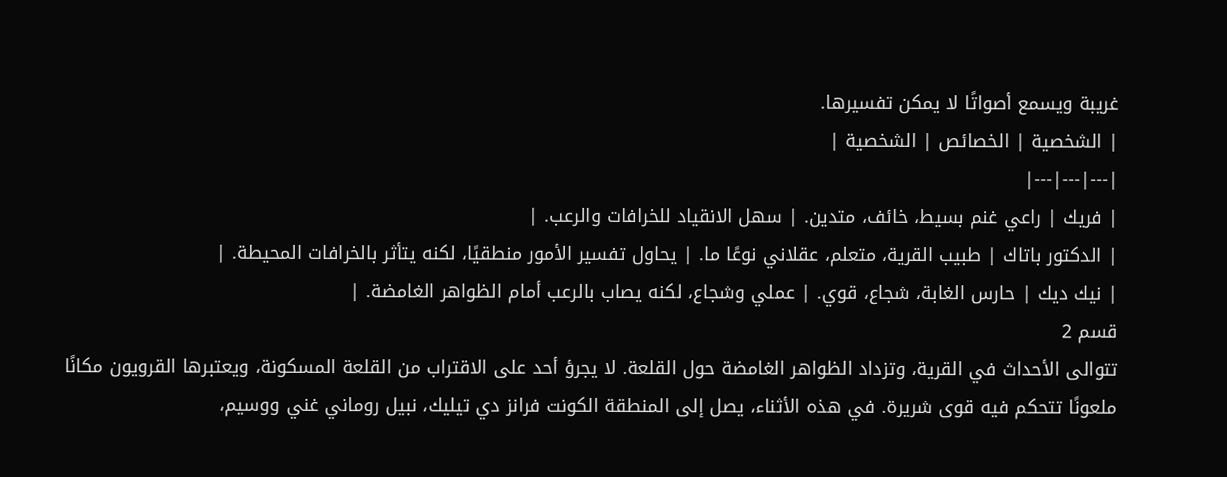غريبة ويسمع أصواتًا لا يمكن تفسيرها.
| الشخصية | الخصائص | الشخصية |
|---|---|---|
| فريك | راعي غنم بسيط، خائف، متدين. | سهل الانقياد للخرافات والرعب. |
| الدكتور باتاك | طبيب القرية، متعلم، عقلاني نوعًا ما. | يحاول تفسير الأمور منطقيًا، لكنه يتأثر بالخرافات المحيطة. |
| نيك ديك | حارس الغابة، شجاع، قوي. | عملي وشجاع، لكنه يصاب بالرعب أمام الظواهر الغامضة. |
قسم 2
تتوالى الأحداث في القرية، وتزداد الظواهر الغامضة حول القلعة. لا يجرؤ أحد على الاقتراب من القلعة المسكونة، ويعتبرها القرويون مكانًا ملعونًا تتحكم فيه قوى شريرة. في هذه الأثناء، يصل إلى المنطقة الكونت فرانز دي تيليك، نبيل روماني غني ووسيم،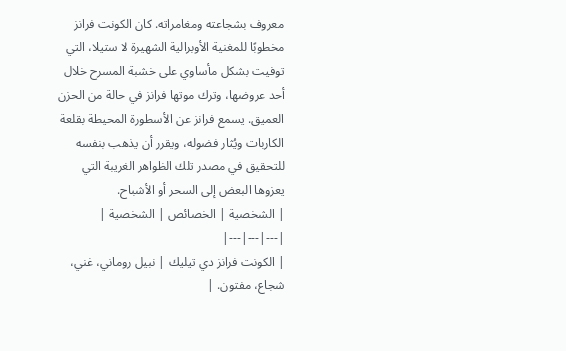معروف بشجاعته ومغامراته. كان الكونت فرانز مخطوبًا للمغنية الأوبرالية الشهيرة لا ستيلا، التي توفيت بشكل مأساوي على خشبة المسرح خلال أحد عروضها، وترك موتها فرانز في حالة من الحزن العميق. يسمع فرانز عن الأسطورة المحيطة بقلعة الكاربات ويُثار فضوله، ويقرر أن يذهب بنفسه للتحقيق في مصدر تلك الظواهر الغريبة التي يعزوها البعض إلى السحر أو الأشباح.
| الشخصية | الخصائص | الشخصية |
|---|---|---|
| الكونت فرانز دي تيليك | نبيل روماني، غني، شجاع، مفتون. |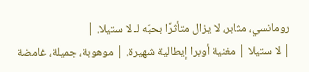رومانسي، مثابر، لا يزال متأثرًا بحبّه لـ لا ستيلا. |
| لا ستيلا | مغنية أوبرا إيطالية شهيرة. | موهوبة، جميلة، غامضة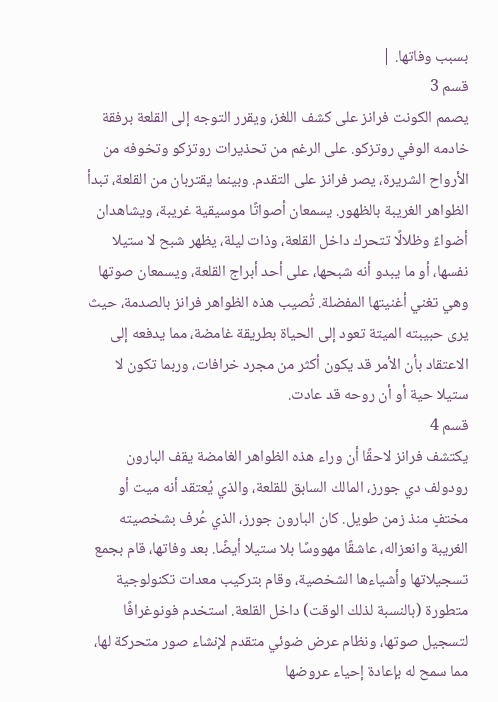بسبب وفاتها. |
قسم 3
يصمم الكونت فرانز على كشف اللغز، ويقرر التوجه إلى القلعة برفقة خادمه الوفي روتزكو. على الرغم من تحذيرات روتزكو وتخوفه من الأرواح الشريرة، يصر فرانز على التقدم. وبينما يقتربان من القلعة، تبدأ الظواهر الغريبة بالظهور. يسمعان أصواتًا موسيقية غريبة، ويشاهدان أضواءً وظلالًا تتحرك داخل القلعة، وذات ليلة، يظهر شبح لا ستيلا نفسها، أو ما يبدو أنه شبحها، على أحد أبراج القلعة، ويسمعان صوتها وهي تغني أغنيتها المفضلة. تُصيب هذه الظواهر فرانز بالصدمة، حيث يرى حبيبته الميتة تعود إلى الحياة بطريقة غامضة، مما يدفعه إلى الاعتقاد بأن الأمر قد يكون أكثر من مجرد خرافات، وربما تكون لا ستيلا حية أو أن روحه قد عادت.
قسم 4
يكتشف فرانز لاحقًا أن وراء هذه الظواهر الغامضة يقف البارون رودولف دي جورز، المالك السابق للقلعة، والذي يُعتقد أنه ميت أو مختفٍ منذ زمن طويل. كان البارون جورز، الذي عُرف بشخصيته الغريبة وانعزاله، عاشقًا مهووسًا بلا ستيلا أيضًا. بعد وفاتها، قام بجمع تسجيلاتها وأشياءها الشخصية، وقام بتركيب معدات تكنولوجية متطورة (بالنسبة لذلك الوقت) داخل القلعة. استخدم فونوغرافًا لتسجيل صوتها، ونظام عرض ضوئي متقدم لإنشاء صور متحركة لها، مما سمح له بإعادة إحياء عروضها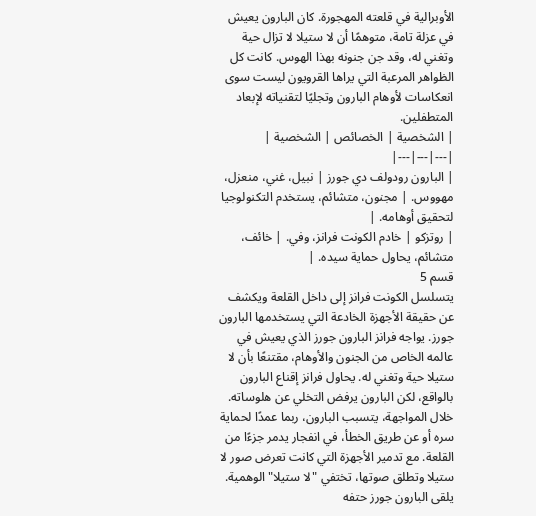الأوبرالية في قلعته المهجورة. كان البارون يعيش في عزلة تامة، متوهمًا أن لا ستيلا لا تزال حية وتغني له، وقد جن جنونه بهذا الهوس. كانت كل الظواهر المرعبة التي يراها القرويون ليست سوى انعكاسات لأوهام البارون وتجليًا لتقنياته لإبعاد المتطفلين.
| الشخصية | الخصائص | الشخصية |
|---|---|---|
| البارون رودولف دي جورز | نبيل، غني، منعزل، مهووس. | مجنون، متشائم، يستخدم التكنولوجيا لتحقيق أوهامه. |
| روتزكو | خادم الكونت فرانز، وفي. | خائف، متشائم، يحاول حماية سيده. |
قسم 5
يتسلسل الكونت فرانز إلى داخل القلعة ويكشف عن حقيقة الأجهزة الخادعة التي يستخدمها البارون جورز. يواجه فرانز البارون جورز الذي يعيش في عالمه الخاص من الجنون والأوهام، مقتنعًا بأن لا ستيلا حية وتغني له. يحاول فرانز إقناع البارون بالواقع، لكن البارون يرفض التخلي عن هلوساته. خلال المواجهة، يتسبب البارون، ربما عمدًا لحماية سره أو عن طريق الخطأ، في انفجار يدمر جزءًا من القلعة. مع تدمير الأجهزة التي كانت تعرض صور لا ستيلا وتطلق صوتها، تختفي "لا ستيلا" الوهمية. يلقى البارون جورز حتفه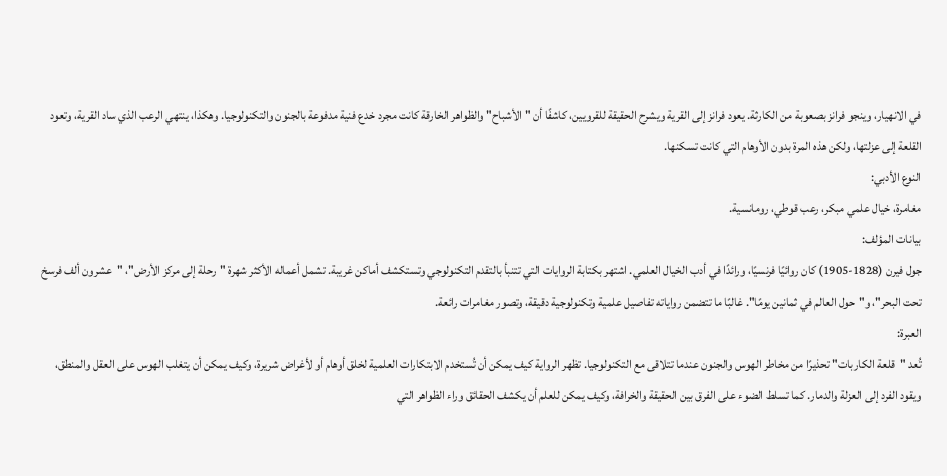في الانهيار، وينجو فرانز بصعوبة من الكارثة. يعود فرانز إلى القرية ويشرح الحقيقة للقرويين، كاشفًا أن "الأشباح" والظواهر الخارقة كانت مجرد خدع فنية مدفوعة بالجنون والتكنولوجيا. وهكذا، ينتهي الرعب الذي ساد القرية، وتعود القلعة إلى عزلتها، ولكن هذه المرة بدون الأوهام التي كانت تسكنها.
النوع الأدبي:
مغامرة، خيال علمي مبكر، رعب قوطي، رومانسية.
بيانات المؤلف:
جول فيرن (1828-1905) كان روائيًا فرنسيًا، ورائدًا في أدب الخيال العلمي. اشتهر بكتابة الروايات التي تتنبأ بالتقدم التكنولوجي وتستكشف أماكن غريبة. تشمل أعماله الأكثر شهرة "رحلة إلى مركز الأرض"، "عشرون ألف فرسخ تحت البحر"، و"حول العالم في ثمانين يومًا". غالبًا ما تتضمن رواياته تفاصيل علمية وتكنولوجية دقيقة، وتصور مغامرات رائعة.
العبرة:
تُعد "قلعة الكاربات" تحذيرًا من مخاطر الهوس والجنون عندما تتلاقى مع التكنولوجيا. تظهر الرواية كيف يمكن أن تُستخدم الابتكارات العلمية لخلق أوهام أو لأغراض شريرة، وكيف يمكن أن يتغلب الهوس على العقل والمنطق، ويقود الفرد إلى العزلة والدمار. كما تسلط الضوء على الفرق بين الحقيقة والخرافة، وكيف يمكن للعلم أن يكشف الحقائق وراء الظواهر التي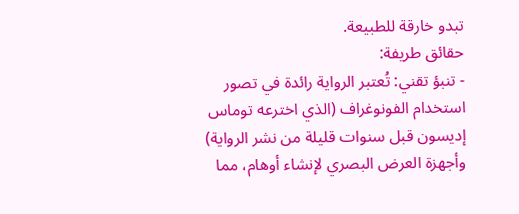تبدو خارقة للطبيعة.
حقائق طريفة:
- تنبؤ تقني: تُعتبر الرواية رائدة في تصور استخدام الفونوغراف (الذي اخترعه توماس إديسون قبل سنوات قليلة من نشر الرواية) وأجهزة العرض البصري لإنشاء أوهام، مما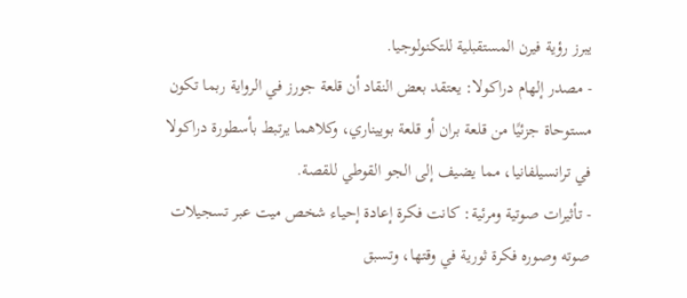يبرز رؤية فيرن المستقبلية للتكنولوجيا.
- مصدر إلهام دراكولا: يعتقد بعض النقاد أن قلعة جورز في الرواية ربما تكون مستوحاة جزئيًا من قلعة بران أو قلعة بوييناري، وكلاهما يرتبط بأسطورة دراكولا في ترانسيلفانيا، مما يضيف إلى الجو القوطي للقصة.
- تأثيرات صوتية ومرئية: كانت فكرة إعادة إحياء شخص ميت عبر تسجيلات صوته وصوره فكرة ثورية في وقتها، وتسبق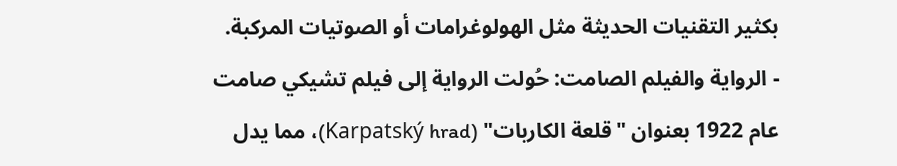بكثير التقنيات الحديثة مثل الهولوغرامات أو الصوتيات المركبة.
- الرواية والفيلم الصامت: حُولت الرواية إلى فيلم تشيكي صامت عام 1922 بعنوان "قلعة الكاربات" (Karpatský hrad)، مما يدل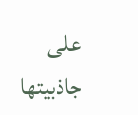على جاذبيتها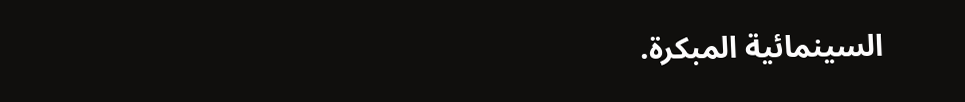السينمائية المبكرة.